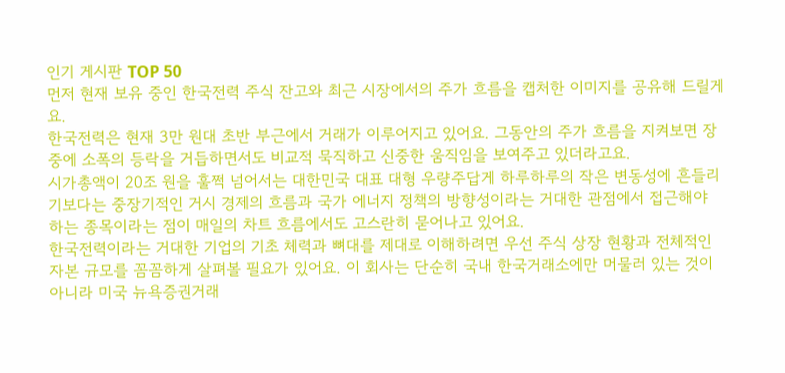인기 게시판 TOP 50
먼저 현재 보유 중인 한국전력 주식 잔고와 최근 시장에서의 주가 흐름을 캡처한 이미지를 공유해 드릴게요.
한국전력은 현재 3만 원대 초반 부근에서 거래가 이루어지고 있어요. 그동안의 주가 흐름을 지켜보면 장중에 소폭의 등락을 거듭하면서도 비교적 묵직하고 신중한 움직임을 보여주고 있더라고요.
시가총액이 20조 원을 훌쩍 넘어서는 대한민국 대표 대형 우량주답게 하루하루의 작은 변동성에 흔들리기보다는 중장기적인 거시 경제의 흐름과 국가 에너지 정책의 방향성이라는 거대한 관점에서 접근해야 하는 종목이라는 점이 매일의 차트 흐름에서도 고스란히 묻어나고 있어요.
한국전력이라는 거대한 기업의 기초 체력과 뼈대를 제대로 이해하려면 우선 주식 상장 현황과 전체적인 자본 규모를 꼼꼼하게 살펴볼 필요가 있어요. 이 회사는 단순히 국내 한국거래소에만 머물러 있는 것이 아니라 미국 뉴욕증권거래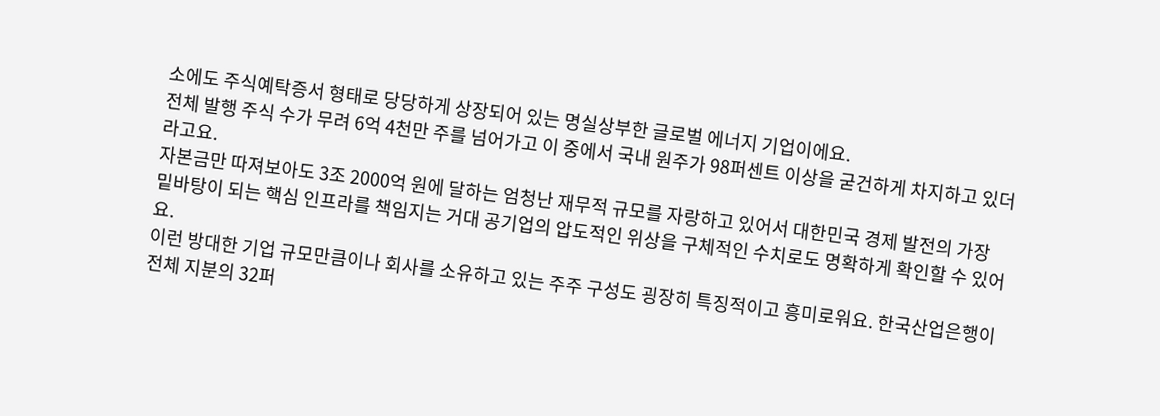소에도 주식예탁증서 형태로 당당하게 상장되어 있는 명실상부한 글로벌 에너지 기업이에요.
전체 발행 주식 수가 무려 6억 4천만 주를 넘어가고 이 중에서 국내 원주가 98퍼센트 이상을 굳건하게 차지하고 있더라고요.
자본금만 따져보아도 3조 2000억 원에 달하는 엄청난 재무적 규모를 자랑하고 있어서 대한민국 경제 발전의 가장 밑바탕이 되는 핵심 인프라를 책임지는 거대 공기업의 압도적인 위상을 구체적인 수치로도 명확하게 확인할 수 있어요.
이런 방대한 기업 규모만큼이나 회사를 소유하고 있는 주주 구성도 굉장히 특징적이고 흥미로워요. 한국산업은행이 전체 지분의 32퍼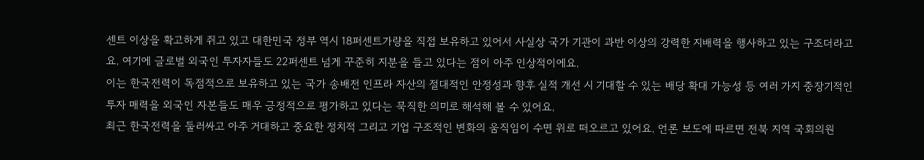센트 이상을 확고하게 쥐고 있고 대한민국 정부 역시 18퍼센트가량을 직접 보유하고 있어서 사실상 국가 기관이 과반 이상의 강력한 지배력을 행사하고 있는 구조더라고요. 여기에 글로벌 외국인 투자자들도 22퍼센트 넘게 꾸준히 지분을 들고 있다는 점이 아주 인상적이에요.
이는 한국전력이 독점적으로 보유하고 있는 국가 송배전 인프라 자산의 절대적인 안정성과 향후 실적 개선 시 기대할 수 있는 배당 확대 가능성 등 여러 가지 중장기적인 투자 매력을 외국인 자본들도 매우 긍정적으로 평가하고 있다는 묵직한 의미로 해석해 볼 수 있어요.
최근 한국전력을 둘러싸고 아주 거대하고 중요한 정치적 그리고 기업 구조적인 변화의 움직임이 수면 위로 떠오르고 있어요. 언론 보도에 따르면 전북 지역 국회의원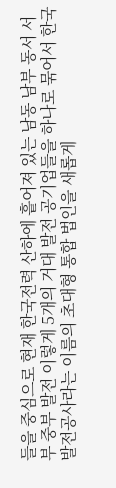들을 중심으로 현재 한국전력 산하에 흩어져 있는 남동 남부 동서 서부 중부 발전 이렇게 5개의 거대 발전 공기업들을 하나로 묶어서 한국발전공사라는 이름의 초대형 통합 법인을 새롭게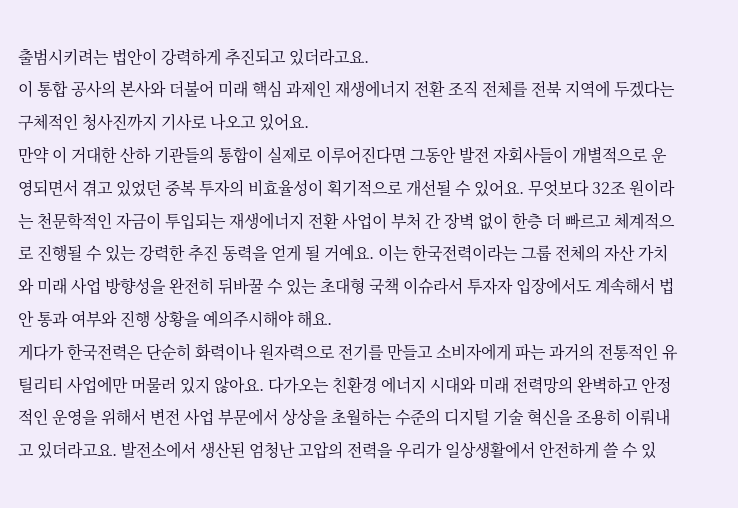출범시키려는 법안이 강력하게 추진되고 있더라고요.
이 통합 공사의 본사와 더불어 미래 핵심 과제인 재생에너지 전환 조직 전체를 전북 지역에 두겠다는 구체적인 청사진까지 기사로 나오고 있어요.
만약 이 거대한 산하 기관들의 통합이 실제로 이루어진다면 그동안 발전 자회사들이 개별적으로 운영되면서 겪고 있었던 중복 투자의 비효율성이 획기적으로 개선될 수 있어요. 무엇보다 32조 원이라는 천문학적인 자금이 투입되는 재생에너지 전환 사업이 부처 간 장벽 없이 한층 더 빠르고 체계적으로 진행될 수 있는 강력한 추진 동력을 얻게 될 거예요. 이는 한국전력이라는 그룹 전체의 자산 가치와 미래 사업 방향성을 완전히 뒤바꿀 수 있는 초대형 국책 이슈라서 투자자 입장에서도 계속해서 법안 통과 여부와 진행 상황을 예의주시해야 해요.
게다가 한국전력은 단순히 화력이나 원자력으로 전기를 만들고 소비자에게 파는 과거의 전통적인 유틸리티 사업에만 머물러 있지 않아요. 다가오는 친환경 에너지 시대와 미래 전력망의 완벽하고 안정적인 운영을 위해서 변전 사업 부문에서 상상을 초월하는 수준의 디지털 기술 혁신을 조용히 이뤄내고 있더라고요. 발전소에서 생산된 엄청난 고압의 전력을 우리가 일상생활에서 안전하게 쓸 수 있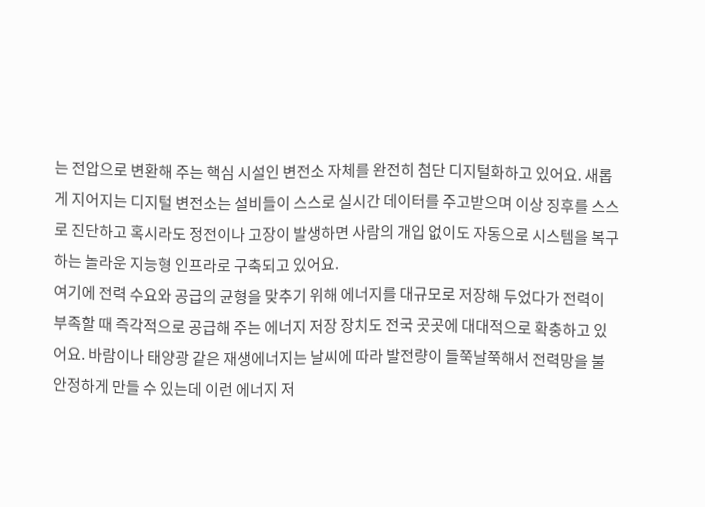는 전압으로 변환해 주는 핵심 시설인 변전소 자체를 완전히 첨단 디지털화하고 있어요. 새롭게 지어지는 디지털 변전소는 설비들이 스스로 실시간 데이터를 주고받으며 이상 징후를 스스로 진단하고 혹시라도 정전이나 고장이 발생하면 사람의 개입 없이도 자동으로 시스템을 복구하는 놀라운 지능형 인프라로 구축되고 있어요.
여기에 전력 수요와 공급의 균형을 맞추기 위해 에너지를 대규모로 저장해 두었다가 전력이 부족할 때 즉각적으로 공급해 주는 에너지 저장 장치도 전국 곳곳에 대대적으로 확충하고 있어요. 바람이나 태양광 같은 재생에너지는 날씨에 따라 발전량이 들쭉날쭉해서 전력망을 불안정하게 만들 수 있는데 이런 에너지 저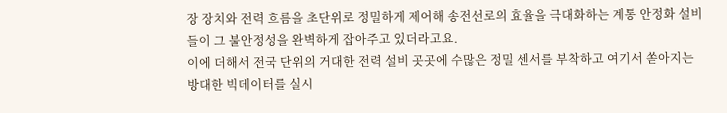장 장치와 전력 흐름을 초단위로 정밀하게 제어해 송전선로의 효율을 극대화하는 계통 안정화 설비들이 그 불안정성을 완벽하게 잡아주고 있더라고요.
이에 더해서 전국 단위의 거대한 전력 설비 곳곳에 수많은 정밀 센서를 부착하고 여기서 쏟아지는 방대한 빅데이터를 실시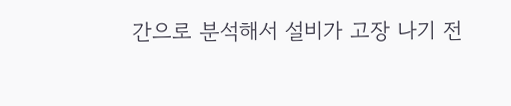간으로 분석해서 설비가 고장 나기 전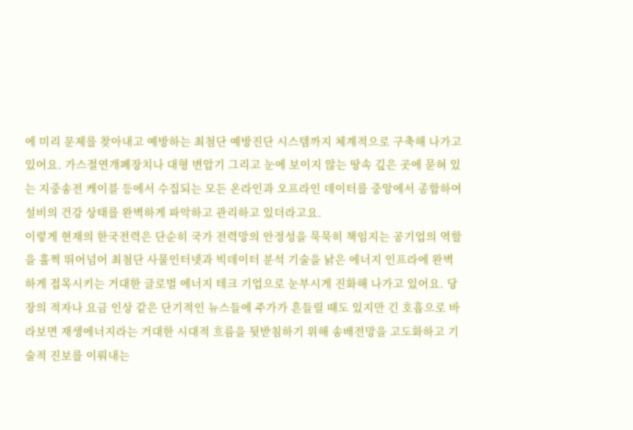에 미리 문제를 찾아내고 예방하는 최첨단 예방진단 시스템까지 체계적으로 구축해 나가고 있어요. 가스절연개폐장치나 대형 변압기 그리고 눈에 보이지 않는 땅속 깊은 곳에 묻혀 있는 지중송전 케이블 등에서 수집되는 모든 온라인과 오프라인 데이터를 중앙에서 종합하여 설비의 건강 상태를 완벽하게 파악하고 관리하고 있더라고요.
이렇게 현재의 한국전력은 단순히 국가 전력망의 안정성을 묵묵히 책임지는 공기업의 역할을 훌쩍 뛰어넘어 최첨단 사물인터넷과 빅데이터 분석 기술을 낡은 에너지 인프라에 완벽하게 접목시키는 거대한 글로벌 에너지 테크 기업으로 눈부시게 진화해 나가고 있어요. 당장의 적자나 요금 인상 같은 단기적인 뉴스들에 주가가 흔들릴 때도 있지만 긴 호흡으로 바라보면 재생에너지라는 거대한 시대적 흐름을 뒷받침하기 위해 송배전망을 고도화하고 기술적 진보를 이뤄내는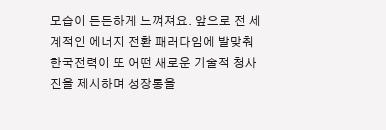모습이 든든하게 느껴져요. 앞으로 전 세계적인 에너지 전환 패러다임에 발맞춰 한국전력이 또 어떤 새로운 기술적 청사진을 제시하며 성장통을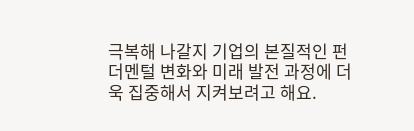극복해 나갈지 기업의 본질적인 펀더멘털 변화와 미래 발전 과정에 더욱 집중해서 지켜보려고 해요.